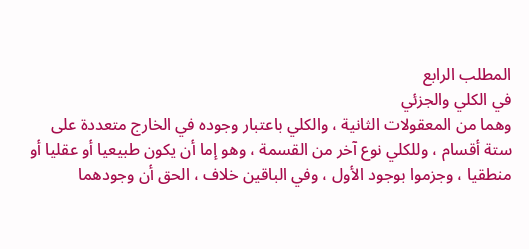المطلب الرابع
في الكلي والجزئي
وهما من المعقولات الثانية ، والكلي باعتبار وجوده في الخارج متعددة على ستة أقسام ، وللكلي نوع آخر من القسمة ، وهو إما أن يكون طبيعيا أو عقليا أو منطقيا ، وجزموا بوجود الأول ، وفي الباقين خلاف ، الحق أن وجودهما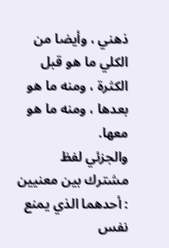ذهني ، وأيضا من الكلي ما هو قبل الكثرة ، ومنه ما هو بعدها ، ومنه ما هو معها.
والجزئي لفظ مشترك بين معنيين : أحدهما الذي يمنع نفس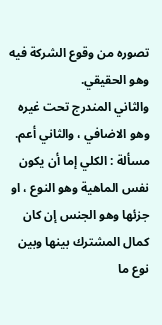تصوره من وقوع الشركة فيه وهو الحقيقي.
والثاني المندرج تحت غيره وهو الاضافي ، والثاني أعم.
مسألة : الكلي إما أن يكون نفس الماهية وهو النوع ، او جزئها وهو الجنس إن كان كمال المشترك بينها وبين نوع ما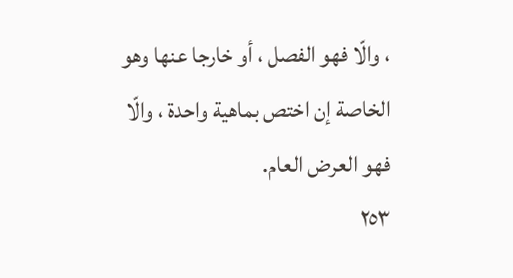، والّا فهو الفصل ، أو خارجا عنها وهو الخاصة إن اختص بماهية واحدة ، والّا فهو العرض العام.
٢٥٣